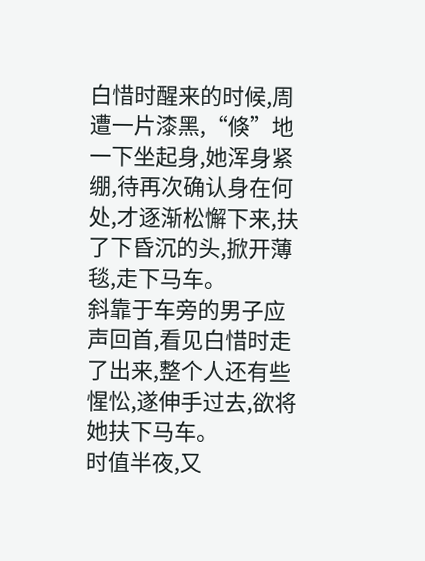白惜时醒来的时候,周遭一片漆黑,“倏”地一下坐起身,她浑身紧绷,待再次确认身在何处,才逐渐松懈下来,扶了下昏沉的头,掀开薄毯,走下马车。
斜靠于车旁的男子应声回首,看见白惜时走了出来,整个人还有些惺忪,遂伸手过去,欲将她扶下马车。
时值半夜,又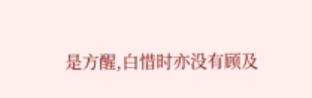是方醒,白惜时亦没有顾及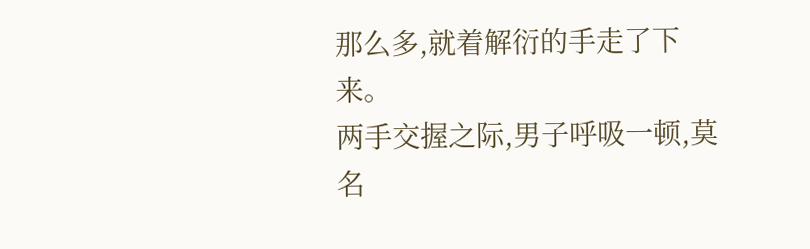那么多,就着解衍的手走了下来。
两手交握之际,男子呼吸一顿,莫名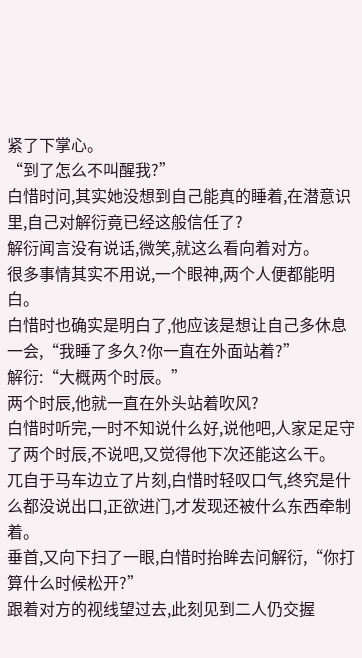紧了下掌心。
“到了怎么不叫醒我?”
白惜时问,其实她没想到自己能真的睡着,在潜意识里,自己对解衍竟已经这般信任了?
解衍闻言没有说话,微笑,就这么看向着对方。
很多事情其实不用说,一个眼神,两个人便都能明白。
白惜时也确实是明白了,他应该是想让自己多休息一会,“我睡了多久?你一直在外面站着?”
解衍:“大概两个时辰。”
两个时辰,他就一直在外头站着吹风?
白惜时听完,一时不知说什么好,说他吧,人家足足守了两个时辰,不说吧,又觉得他下次还能这么干。
兀自于马车边立了片刻,白惜时轻叹口气,终究是什么都没说出口,正欲进门,才发现还被什么东西牵制着。
垂首,又向下扫了一眼,白惜时抬眸去问解衍,“你打算什么时候松开?”
跟着对方的视线望过去,此刻见到二人仍交握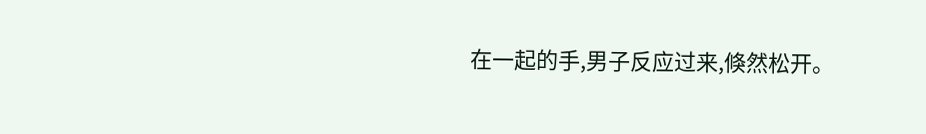在一起的手,男子反应过来,倏然松开。